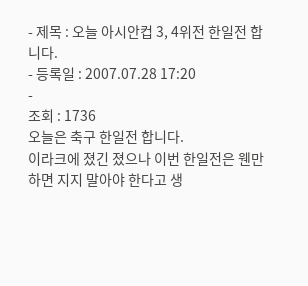- 제목 : 오늘 아시안컵 3, 4위전 한일전 합니다.
- 등록일 : 2007.07.28 17:20
-
조회 : 1736
오늘은 축구 한일전 합니다.
이라크에 졌긴 졌으나 이번 한일전은 웬만하면 지지 말아야 한다고 생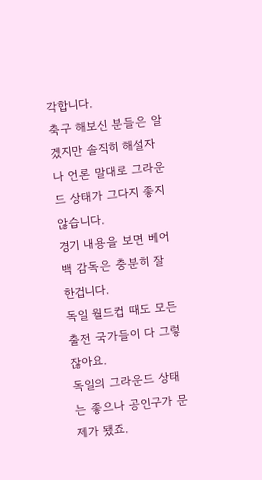각합니다.
축구 해보신 분들은 알겠지만 솔직히 해설자나 언론 말대로 그라운드 상태가 그다지 좋지 않습니다.
경기 내용을 보면 베어백 감독은 충분히 잘 한겁니다.
독일 월드컵 때도 모든 출전 국가들이 다 그렇잖아요.
독일의 그라운드 상태는 좋으나 공인구가 문제가 됐죠.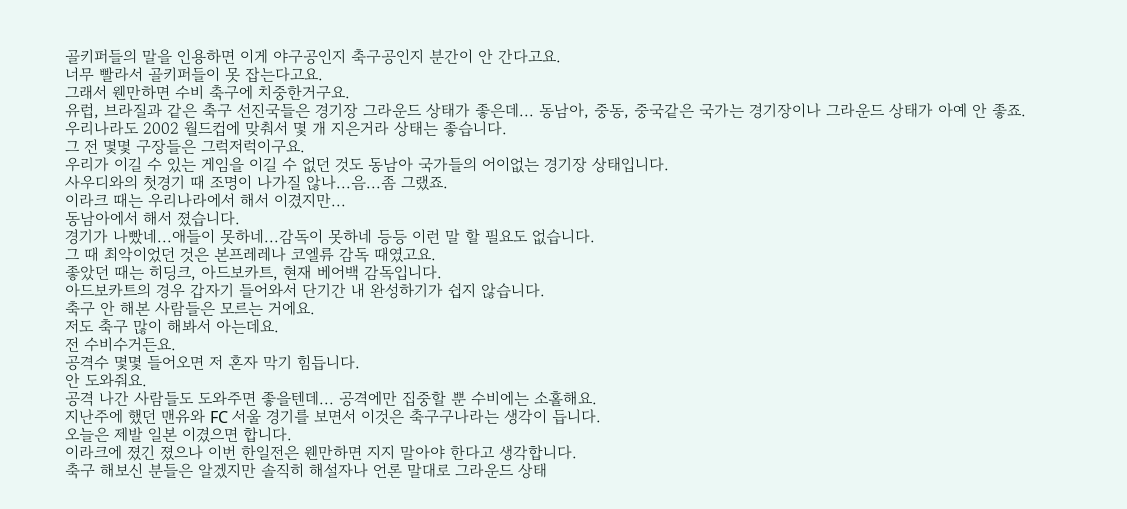골키퍼들의 말을 인용하면 이게 야구공인지 축구공인지 분간이 안 간다고요.
너무 빨라서 골키퍼들이 못 잡는다고요.
그래서 웬만하면 수비 축구에 치중한거구요.
유럽, 브라질과 같은 축구 선진국들은 경기장 그라운드 상태가 좋은데... 동남아, 중동, 중국같은 국가는 경기장이나 그라운드 상태가 아예 안 좋죠.
우리나라도 2002 월드컵에 맞춰서 몇 개 지은거라 상태는 좋습니다.
그 전 몇몇 구장들은 그럭저럭이구요.
우리가 이길 수 있는 게임을 이길 수 없던 것도 동남아 국가들의 어이없는 경기장 상태입니다.
사우디와의 첫경기 때 조명이 나가질 않나...음...좀 그랬죠.
이라크 때는 우리나라에서 해서 이겼지만...
동남아에서 해서 졌습니다.
경기가 나빴네...애들이 못하네...감독이 못하네 등등 이런 말 할 필요도 없습니다.
그 때 최악이었던 것은 본프레레나 코엘류 감독 때였고요.
좋았던 때는 히딩크, 아드보카트, 현재 베어백 감독입니다.
아드보카트의 경우 갑자기 들어와서 단기간 내 완성하기가 쉽지 않습니다.
축구 안 해본 사람들은 모르는 거에요.
저도 축구 많이 해봐서 아는데요.
전 수비수거든요.
공격수 몇몇 들어오면 저 혼자 막기 힘듭니다.
안 도와줘요.
공격 나간 사람들도 도와주면 좋을텐데... 공격에만 집중할 뿐 수비에는 소홀해요.
지난주에 했던 맨유와 FC 서울 경기를 보면서 이것은 축구구나라는 생각이 듭니다.
오늘은 제발 일본 이겼으면 합니다.
이라크에 졌긴 졌으나 이번 한일전은 웬만하면 지지 말아야 한다고 생각합니다.
축구 해보신 분들은 알겠지만 솔직히 해설자나 언론 말대로 그라운드 상태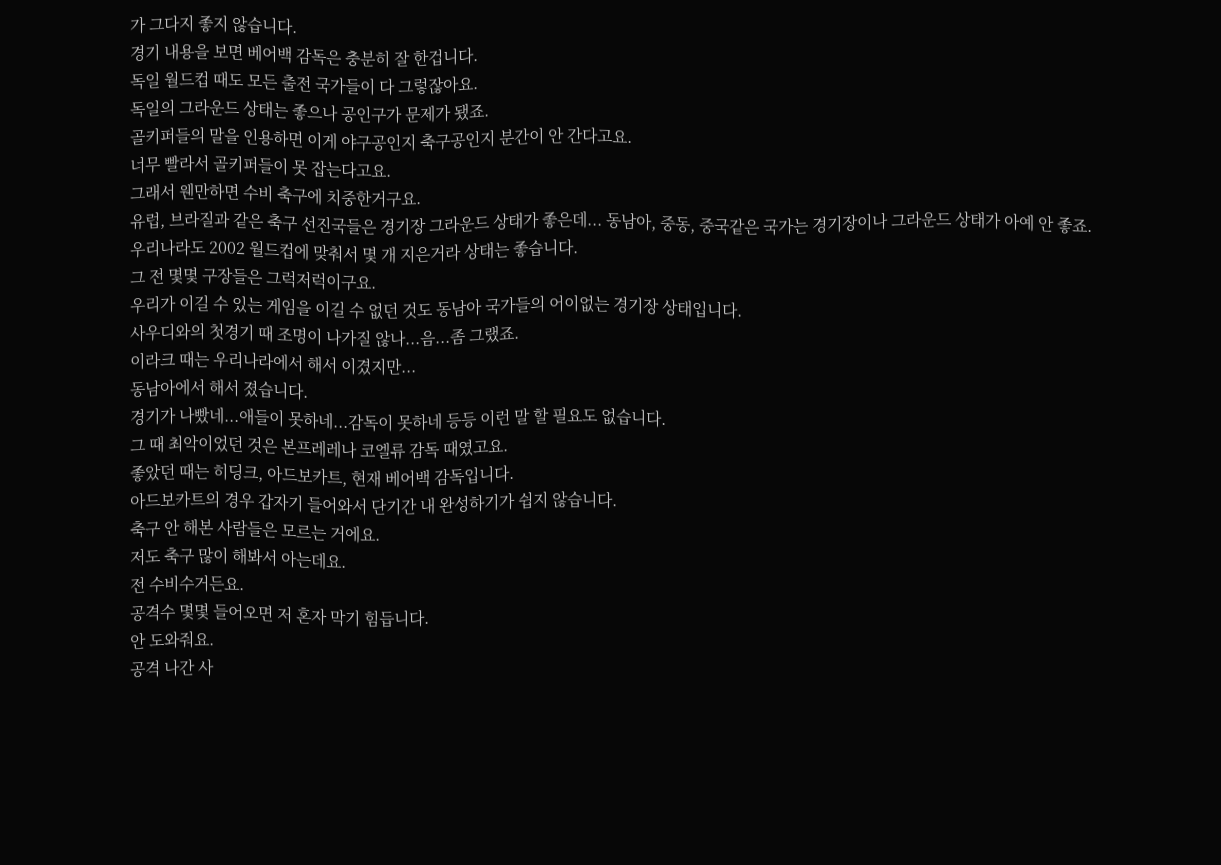가 그다지 좋지 않습니다.
경기 내용을 보면 베어백 감독은 충분히 잘 한겁니다.
독일 월드컵 때도 모든 출전 국가들이 다 그렇잖아요.
독일의 그라운드 상태는 좋으나 공인구가 문제가 됐죠.
골키퍼들의 말을 인용하면 이게 야구공인지 축구공인지 분간이 안 간다고요.
너무 빨라서 골키퍼들이 못 잡는다고요.
그래서 웬만하면 수비 축구에 치중한거구요.
유럽, 브라질과 같은 축구 선진국들은 경기장 그라운드 상태가 좋은데... 동남아, 중동, 중국같은 국가는 경기장이나 그라운드 상태가 아예 안 좋죠.
우리나라도 2002 월드컵에 맞춰서 몇 개 지은거라 상태는 좋습니다.
그 전 몇몇 구장들은 그럭저럭이구요.
우리가 이길 수 있는 게임을 이길 수 없던 것도 동남아 국가들의 어이없는 경기장 상태입니다.
사우디와의 첫경기 때 조명이 나가질 않나...음...좀 그랬죠.
이라크 때는 우리나라에서 해서 이겼지만...
동남아에서 해서 졌습니다.
경기가 나빴네...애들이 못하네...감독이 못하네 등등 이런 말 할 필요도 없습니다.
그 때 최악이었던 것은 본프레레나 코엘류 감독 때였고요.
좋았던 때는 히딩크, 아드보카트, 현재 베어백 감독입니다.
아드보카트의 경우 갑자기 들어와서 단기간 내 완성하기가 쉽지 않습니다.
축구 안 해본 사람들은 모르는 거에요.
저도 축구 많이 해봐서 아는데요.
전 수비수거든요.
공격수 몇몇 들어오면 저 혼자 막기 힘듭니다.
안 도와줘요.
공격 나간 사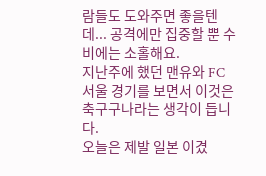람들도 도와주면 좋을텐데... 공격에만 집중할 뿐 수비에는 소홀해요.
지난주에 했던 맨유와 FC 서울 경기를 보면서 이것은 축구구나라는 생각이 듭니다.
오늘은 제발 일본 이겼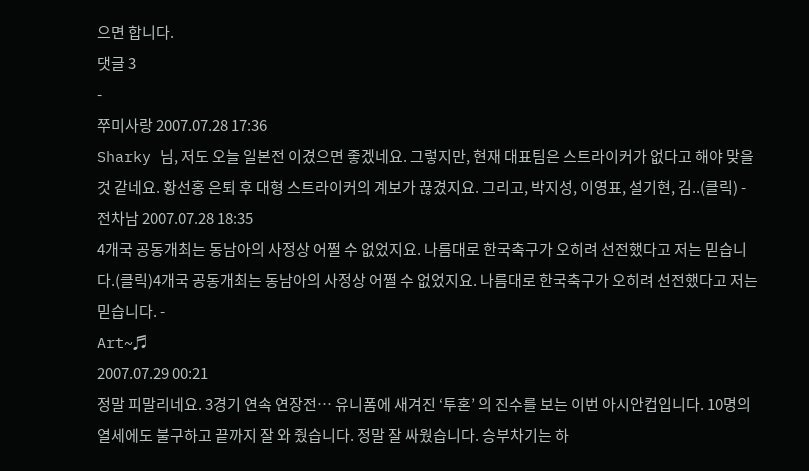으면 합니다.
댓글 3
-
쭈미사랑 2007.07.28 17:36
Sharky 님, 저도 오늘 일본전 이겼으면 좋겠네요. 그렇지만, 현재 대표팀은 스트라이커가 없다고 해야 맞을 것 같네요. 황선홍 은퇴 후 대형 스트라이커의 계보가 끊겼지요. 그리고, 박지성, 이영표, 설기현, 김..(클릭) -
전차남 2007.07.28 18:35
4개국 공동개최는 동남아의 사정상 어쩔 수 없었지요. 나름대로 한국축구가 오히려 선전했다고 저는 믿습니다.(클릭)4개국 공동개최는 동남아의 사정상 어쩔 수 없었지요. 나름대로 한국축구가 오히려 선전했다고 저는 믿습니다. -
Art~♬
2007.07.29 00:21
정말 피말리네요. 3경기 연속 연장전… 유니폼에 새겨진 ‘투혼’ 의 진수를 보는 이번 아시안컵입니다. 10명의 열세에도 불구하고 끝까지 잘 와 줬습니다. 정말 잘 싸웠습니다. 승부차기는 하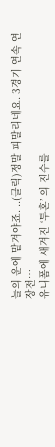늘의 운에 맡겨야죠. ..(클릭)정말 피말리네요. 3경기 연속 연장전…
유니폼에 새겨진 ‘투혼’ 의 진수를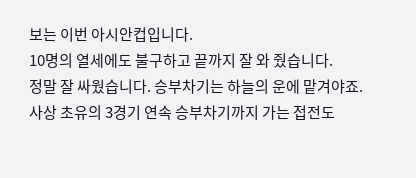보는 이번 아시안컵입니다.
10명의 열세에도 불구하고 끝까지 잘 와 줬습니다.
정말 잘 싸웠습니다. 승부차기는 하늘의 운에 맡겨야죠.
사상 초유의 3경기 연속 승부차기까지 가는 접전도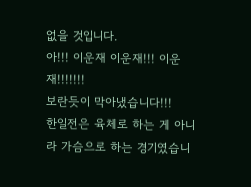없을 것입니다.
아!!! 이운재 이운재!!! 이운재!!!!!!!
보란듯이 막아냈습니다!!!
한일전은 육체로 하는 게 아니라 가슴으로 하는 경기였습니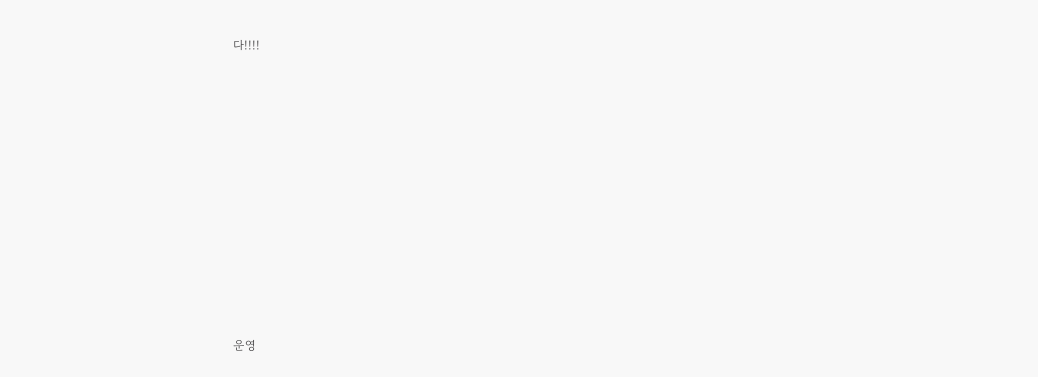다!!!!



















운영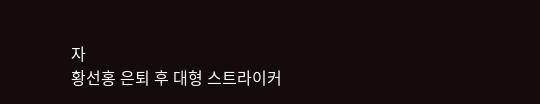자
황선홍 은퇴 후 대형 스트라이커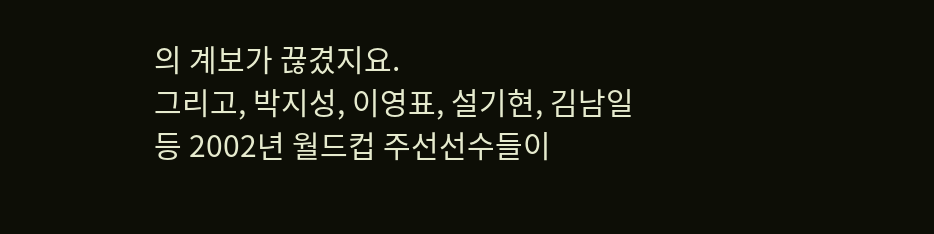의 계보가 끊겼지요.
그리고, 박지성, 이영표, 설기현, 김남일 등 2002년 월드컵 주선선수들이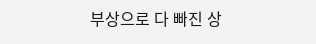부상으로 다 빠진 상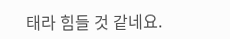태라 힘들 것 같네요.